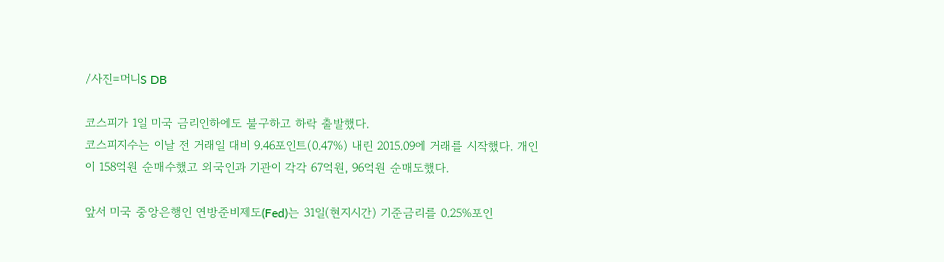/사진=머니S DB

코스피가 1일 미국 금리인하에도 불구하고 하락 출발했다.
코스피지수는 이날 전 거래일 대비 9.46포인트(0.47%) 내린 2015.09에 거래를 시작했다. 개인이 158억원 순매수했고 외국인과 기관이 각각 67억원, 96억원 순매도했다.

앞서 미국 중앙은행인 연방준비제도(Fed)는 31일(현지시간) 기준금리를 0.25%포인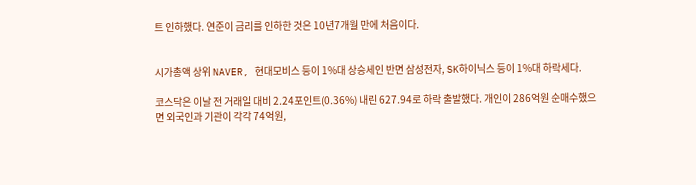트 인하했다. 연준이 금리를 인하한 것은 10년7개월 만에 처음이다.


시가총액 상위 NAVER, 현대모비스 등이 1%대 상승세인 반면 삼성전자, SK하이닉스 등이 1%대 하락세다.

코스닥은 이날 전 거래일 대비 2.24포인트(0.36%) 내린 627.94로 하락 출발했다. 개인이 286억원 순매수했으면 외국인과 기관이 각각 74억원,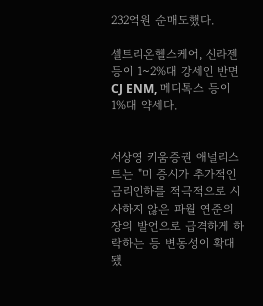232억원 순매도했다.

셀트리온헬스케어, 신라젠 등이 1~2%대 강세인 반면 CJ ENM, 메디톡스 등이 1%대 약세다.


서상영 키움증권 애널리스트는 "미 증시가 추가적인 금리인하를 적극적으로 시사하지 않은 파월 연준의장의 발언으로 급격하게 하락하는 등 변동성이 확대됐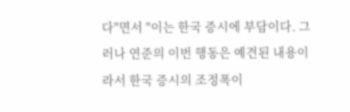다"면서 "이는 한국 증시에 부담이다. 그러나 연준의 이번 행동은 예견된 내용이라서 한국 증시의 조정폭이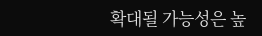확대될 가능성은 높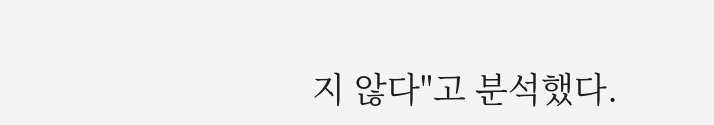지 않다"고 분석했다.